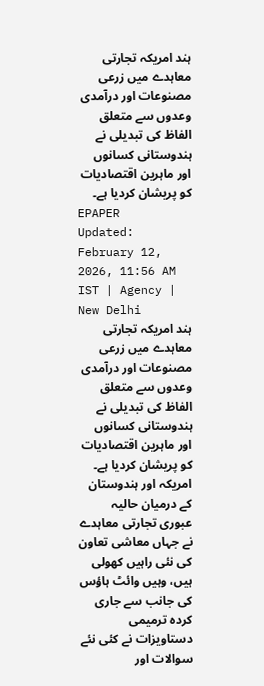ہند امریکہ تجارتی معاہدے میں زرعی مصنوعات اور درآمدی وعدوں سے متعلق الفاظ کی تبدیلی نے ہندوستانی کسانوں اور ماہرین اقتصادیات کو پریشان کردیا ہے۔
EPAPER
Updated: February 12, 2026, 11:56 AM IST | Agency | New Delhi
ہند امریکہ تجارتی معاہدے میں زرعی مصنوعات اور درآمدی وعدوں سے متعلق الفاظ کی تبدیلی نے ہندوستانی کسانوں اور ماہرین اقتصادیات کو پریشان کردیا ہے۔
امریکہ اور ہندوستان کے درمیان حالیہ عبوری تجارتی معاہدے نے جہاں معاشی تعاون کی نئی راہیں کھولی ہیں، وہیں وائٹ ہاؤس کی جانب سے جاری کردہ ترمیمی دستاویزات نے کئی نئے سوالات اور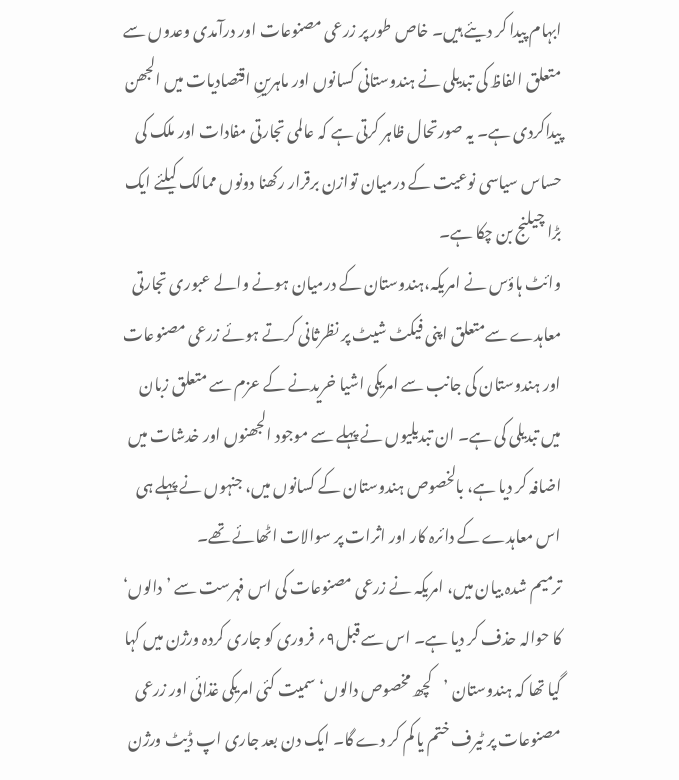ابہام پیدا کر دیئے ہیں۔ خاص طور پر زرعی مصنوعات اور درآمدی وعدوں سے متعلق الفاظ کی تبدیلی نے ہندوستانی کسانوں اور ماہرینِ اقتصادیات میں الجھن پیداکردی ہے۔ یہ صورتحال ظاہر کرتی ہے کہ عالمی تجارتی مفادات اور ملک کی حساس سیاسی نوعیت کے درمیان توازن برقرار رکھنا دونوں ممالک کیلئے ایک بڑا چیلنج بن چکا ہے۔
وائٹ ہاؤس نے امریکہ،ہندوستان کے درمیان ہونے والے عبوری تجارتی معاہدے سےمتعلق اپنی فیکٹ شیٹ پر نظرثانی کرتے ہوئے زرعی مصنوعات اور ہندوستان کی جانب سے امریکی اشیا خریدنے کے عزم سے متعلق زبان میں تبدیلی کی ہے۔ ان تبدیلیوں نے پہلے سے موجود الجھنوں اور خدشات میں اضافہ کر دیا ہے، بالخصوص ہندوستان کے کسانوں میں، جنہوں نے پہلے ہی اس معاہدے کے دائرہ کار اور اثرات پر سوالات اٹھائے تھے۔
ترمیم شدہ بیان میں، امریکہ نے زرعی مصنوعات کی اس فہرست سے ’دالوں‘ کا حوالہ حذف کر دیا ہے۔ اس سے قبل۹؍ فروری کو جاری کردہ ورژن میں کہا گیا تھا کہ ہندوستان ’کچھ مخصوص دالوں‘ سمیت کئی امریکی غذائی اور زرعی مصنوعات پر ٹیرف ختم یا کم کر دے گا۔ ایک دن بعد جاری اپ ڈیٹ ورژن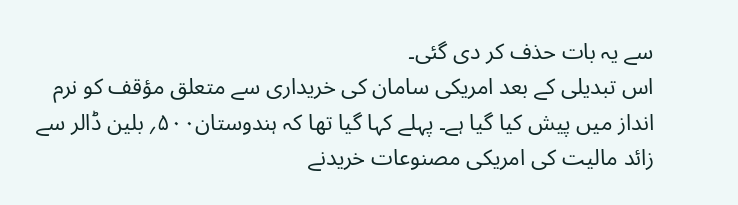سے یہ بات حذف کر دی گئی۔
اس تبدیلی کے بعد امریکی سامان کی خریداری سے متعلق مؤقف کو نرم انداز میں پیش کیا گیا ہے۔ پہلے کہا گیا تھا کہ ہندوستان۵۰۰؍ بلین ڈالر سے زائد مالیت کی امریکی مصنوعات خریدنے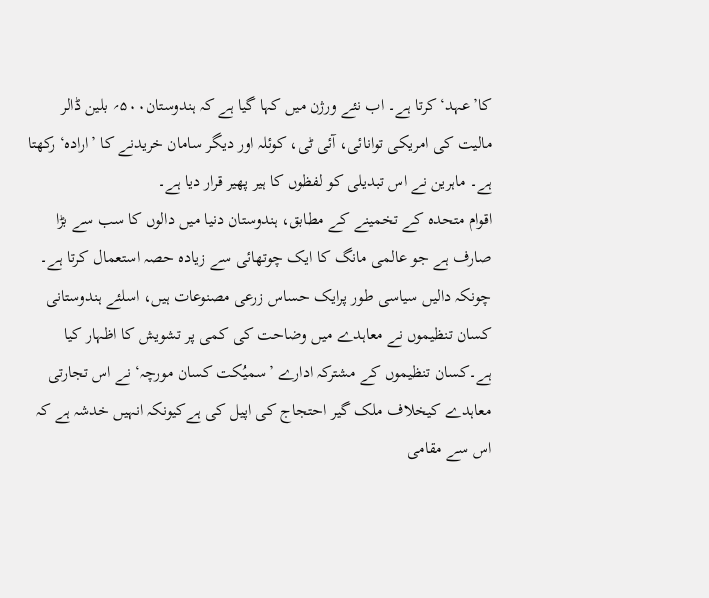کا’عہد‘کرتا ہے۔ اب نئے ورژن میں کہا گیا ہے کہ ہندوستان۵۰۰؍ بلین ڈالر مالیت کی امریکی توانائی، آئی ٹی، کوئلہ اور دیگر سامان خریدنے کا ’ارادہ‘ رکھتا ہے۔ ماہرین نے اس تبدیلی کو لفظوں کا ہیر پھیر قرار دیا ہے۔
اقوام متحدہ کے تخمینے کے مطابق، ہندوستان دنیا میں دالوں کا سب سے بڑا صارف ہے جو عالمی مانگ کا ایک چوتھائی سے زیادہ حصہ استعمال کرتا ہے۔ چونکہ دالیں سیاسی طور پرایک حساس زرعی مصنوعات ہیں، اسلئے ہندوستانی کسان تنظیموں نے معاہدے میں وضاحت کی کمی پر تشویش کا اظہار کیا ہے۔کسان تنظیموں کے مشترکہ ادارے ’سمیُکت کسان مورچہ‘ نے اس تجارتی معاہدے کیخلاف ملک گیر احتجاج کی اپیل کی ہےکیونکہ انہیں خدشہ ہے کہ اس سے مقامی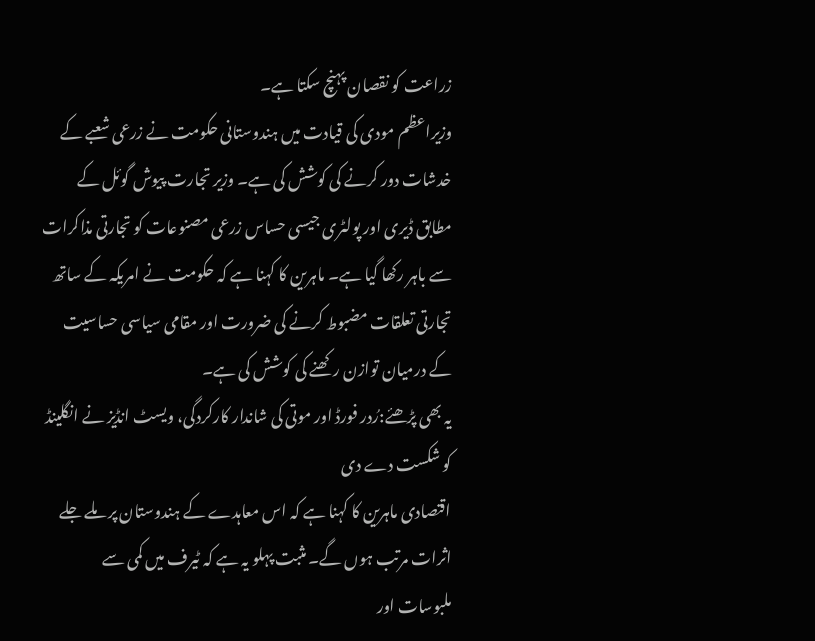زراعت کو نقصان پہنچ سکتا ہے۔
وزیراعظم مودی کی قیادت میں ہندوستانی حکومت نے زرعی شعبے کے خدشات دور کرنے کی کوشش کی ہے۔ وزیر تجارت پیوش گوئل کے مطابق ڈیری اور پولٹری جیسی حساس زرعی مصنوعات کو تجارتی مذاکرات سے باہر رکھا گیا ہے۔ ماہرین کا کہنا ہے کہ حکومت نے امریکہ کے ساتھ تجارتی تعلقات مضبوط کرنے کی ضرورت اور مقامی سیاسی حساسیت کے درمیان توازن رکھنے کی کوشش کی ہے۔
یہ بھی پڑھئے:رُدر فورڈ اور موتی کی شاندار کارکردگی، ویسٹ انڈیز نے انگلینڈ کو شکست دے دی
اقتصادی ماہرین کا کہنا ہے کہ اس معاہدے کے ہندوستان پر ملے جلے اثرات مرتب ہوں گے۔ مثبت پہلو یہ ہے کہ ٹیرف میں کمی سے ملبوسات اور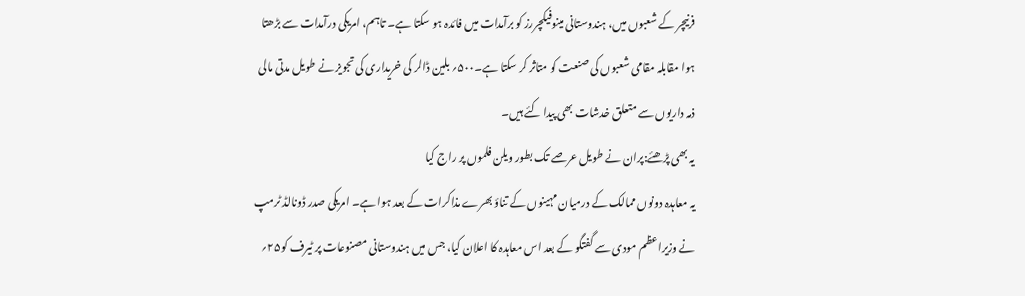فرنیچر کے شعبوں میں، ہندوستانی مینوفیکچررز کو برآمدات میں فائدہ ہو سکتا ہے۔ تاہم، امریکی درآمدات سے بڑھتا ہوا مقابلہ مقامی شعبوں کی صنعت کو متاثر کر سکتا ہے۔۵۰۰؍ بلین ڈالر کی خریداری کی تجویز نے طویل مدتی مالی ذمہ داریوں سے متعلق خدشات بھی پیدا کئے ہیں۔
یہ بھی پڑھئے:پران نے طویل عرصے تک بطور ویلن فلموں پر راج کیا
یہ معاہدہ دونوں ممالک کے درمیان مہینوں کے تناؤ بھرے مذاکرات کے بعد ہوا ہے۔ امریکی صدر ڈونالڈ ٹرمپ نے وزیراعظم مودی سے گفتگو کے بعد اس معاہدہ کا اعلان کیا، جس میں ہندوستانی مصنوعات پر ٹیرف کو۲۵؍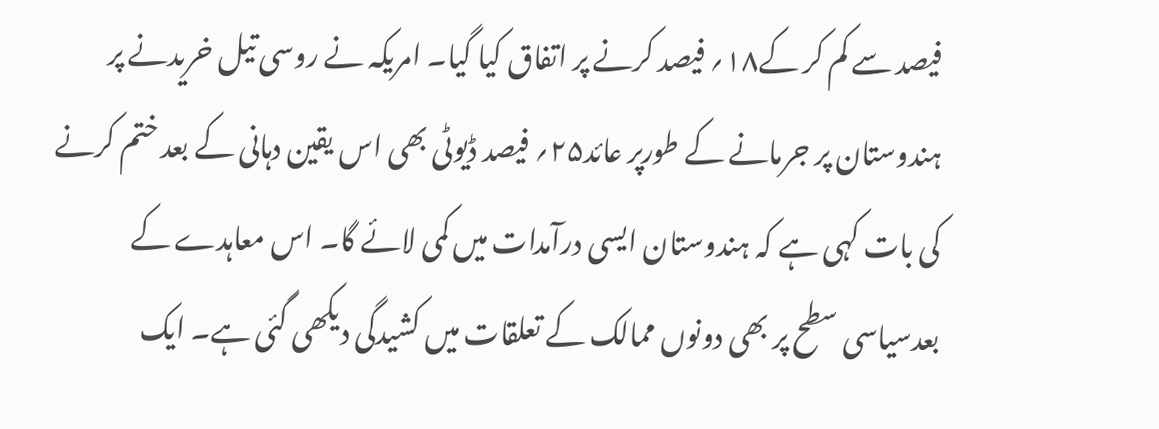فیصد سے کم کر کے۱۸؍ فیصد کرنے پر اتفاق کیا گیا۔ امریکہ نے روسی تیل خریدنے پر ہندوستان پر جرمانے کے طورپر عائد۲۵؍ فیصد ڈیوٹی بھی اس یقین دہانی کے بعد ختم کرنے کی بات کہی ہے کہ ہندوستان ایسی درآمدات میں کمی لائے گا۔ اس معاہدے کے بعدسیاسی سطح پر بھی دونوں ممالک کے تعلقات میں کشیدگی دیکھی گئی ہے۔ ایک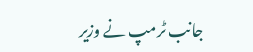جانب ٹرمپ نے وزیر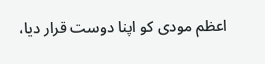اعظم مودی کو اپنا دوست قرار دیا،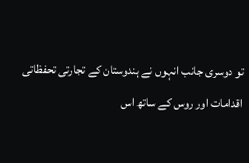تو دوسری جانب انہوں نے ہندوستان کے تجارتی تحفظاتی اقدامات اور روس کے ساتھ اس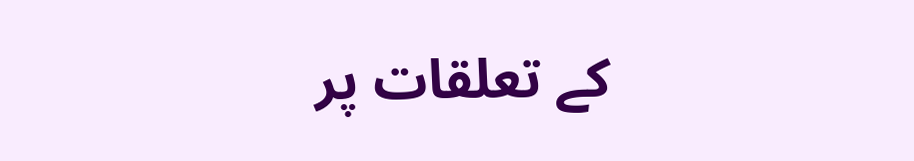کے تعلقات پر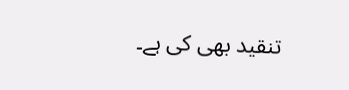تنقید بھی کی ہے۔